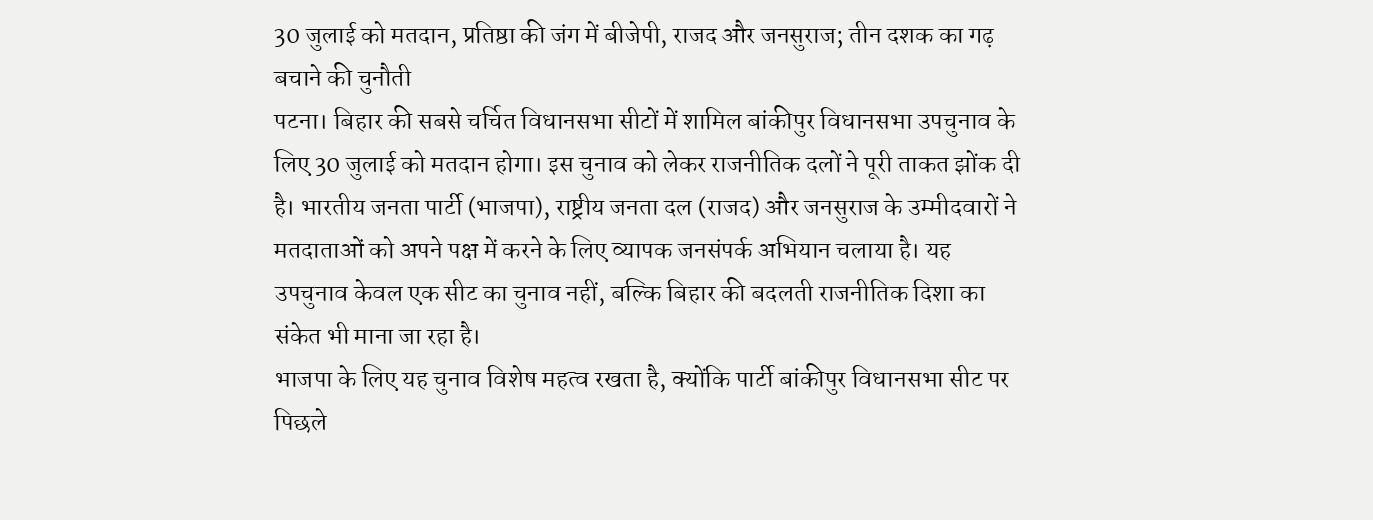30 जुलाई को मतदान, प्रतिष्ठा की जंग में बीजेपी, राजद और जनसुराज; तीन दशक का गढ़ बचाने की चुनौती
पटना। बिहार की सबसे चर्चित विधानसभा सीटों में शामिल बांकीपुर विधानसभा उपचुनाव के लिए 30 जुलाई को मतदान होगा। इस चुनाव को लेकर राजनीतिक दलों ने पूरी ताकत झोंक दी है। भारतीय जनता पार्टी (भाजपा), राष्ट्रीय जनता दल (राजद) और जनसुराज के उम्मीदवारों ने मतदाताओं को अपने पक्ष में करने के लिए व्यापक जनसंपर्क अभियान चलाया है। यह उपचुनाव केवल एक सीट का चुनाव नहीं, बल्कि बिहार की बदलती राजनीतिक दिशा का संकेत भी माना जा रहा है।
भाजपा के लिए यह चुनाव विशेष महत्व रखता है, क्योंकि पार्टी बांकीपुर विधानसभा सीट पर पिछले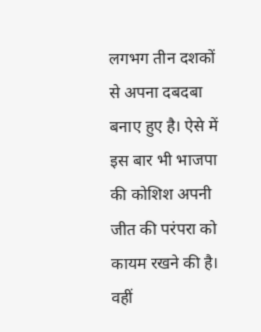लगभग तीन दशकों से अपना दबदबा बनाए हुए है। ऐसे में इस बार भी भाजपा की कोशिश अपनी जीत की परंपरा को कायम रखने की है। वहीं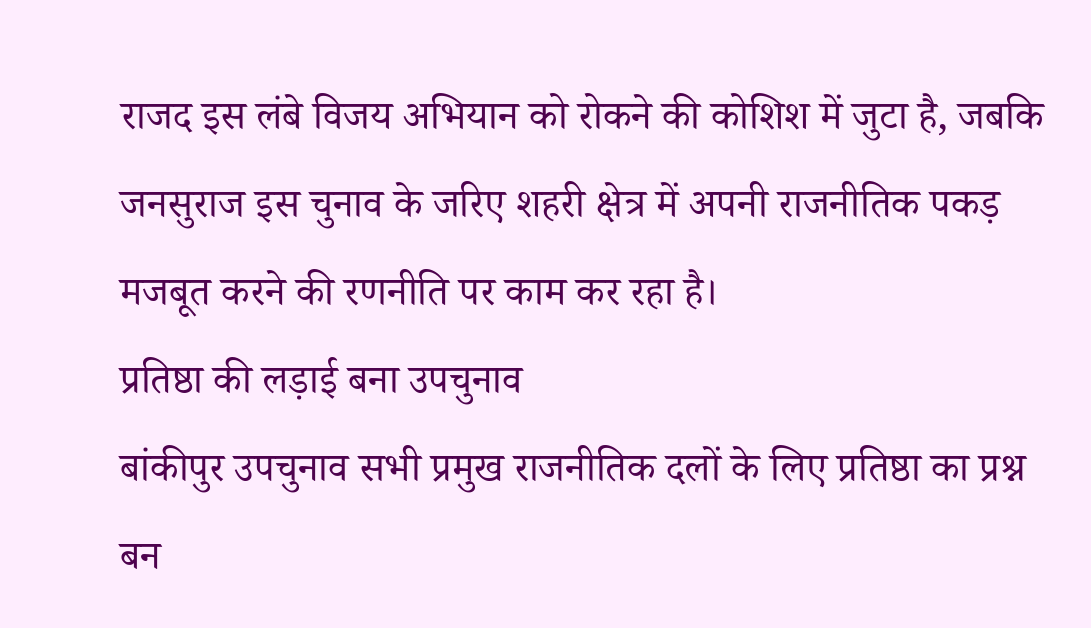राजद इस लंबे विजय अभियान को रोकने की कोशिश में जुटा है, जबकि जनसुराज इस चुनाव के जरिए शहरी क्षेत्र में अपनी राजनीतिक पकड़ मजबूत करने की रणनीति पर काम कर रहा है।
प्रतिष्ठा की लड़ाई बना उपचुनाव
बांकीपुर उपचुनाव सभी प्रमुख राजनीतिक दलों के लिए प्रतिष्ठा का प्रश्न बन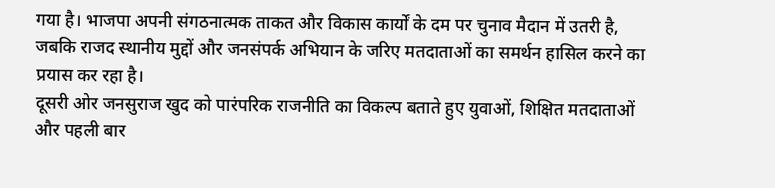गया है। भाजपा अपनी संगठनात्मक ताकत और विकास कार्यों के दम पर चुनाव मैदान में उतरी है, जबकि राजद स्थानीय मुद्दों और जनसंपर्क अभियान के जरिए मतदाताओं का समर्थन हासिल करने का प्रयास कर रहा है।
दूसरी ओर जनसुराज खुद को पारंपरिक राजनीति का विकल्प बताते हुए युवाओं, शिक्षित मतदाताओं और पहली बार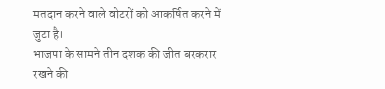मतदान करने वाले वोटरों को आकर्षित करने में जुटा है।
भाजपा के सामने तीन दशक की जीत बरकरार रखने की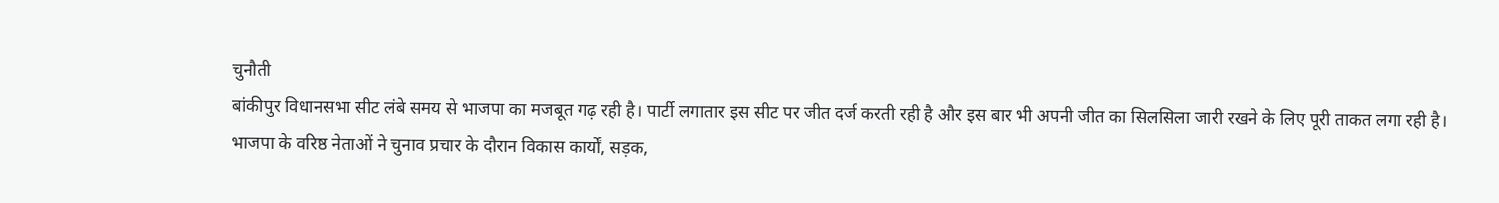चुनौती
बांकीपुर विधानसभा सीट लंबे समय से भाजपा का मजबूत गढ़ रही है। पार्टी लगातार इस सीट पर जीत दर्ज करती रही है और इस बार भी अपनी जीत का सिलसिला जारी रखने के लिए पूरी ताकत लगा रही है।
भाजपा के वरिष्ठ नेताओं ने चुनाव प्रचार के दौरान विकास कार्यों, सड़क,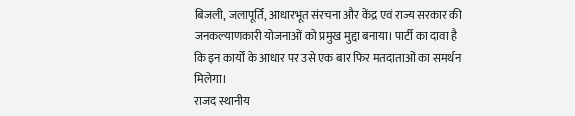बिजली, जलापूर्ति, आधारभूत संरचना और केंद्र एवं राज्य सरकार की जनकल्याणकारी योजनाओं को प्रमुख मुद्दा बनाया। पार्टी का दावा है कि इन कार्यों के आधार पर उसे एक बार फिर मतदाताओं का समर्थन मिलेगा।
राजद स्थानीय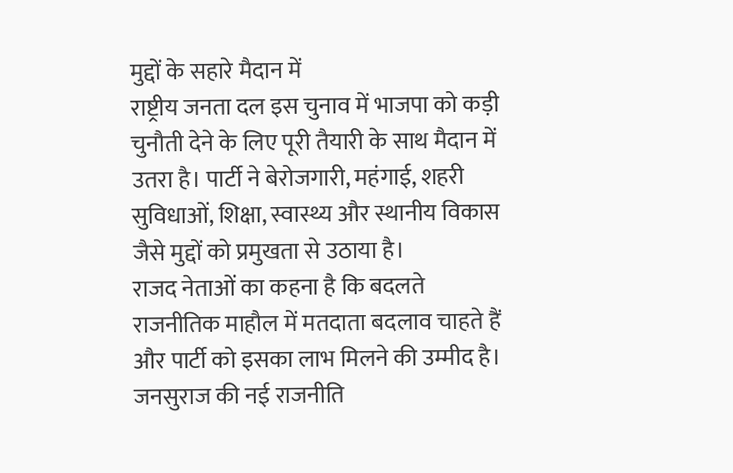मुद्दों के सहारे मैदान में
राष्ट्रीय जनता दल इस चुनाव में भाजपा को कड़ी चुनौती देने के लिए पूरी तैयारी के साथ मैदान में उतरा है। पार्टी ने बेरोजगारी, महंगाई, शहरी सुविधाओं, शिक्षा, स्वास्थ्य और स्थानीय विकास जैसे मुद्दों को प्रमुखता से उठाया है।
राजद नेताओं का कहना है कि बदलते राजनीतिक माहौल में मतदाता बदलाव चाहते हैं और पार्टी को इसका लाभ मिलने की उम्मीद है।
जनसुराज की नई राजनीति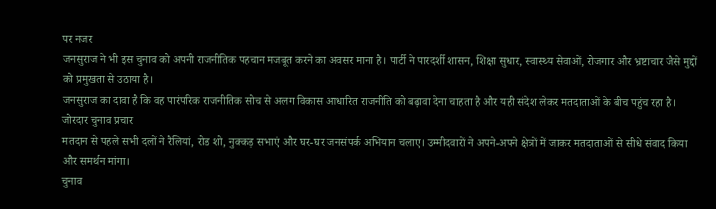पर नजर
जनसुराज ने भी इस चुनाव को अपनी राजनीतिक पहचान मजबूत करने का अवसर माना है। पार्टी ने पारदर्शी शासन, शिक्षा सुधार, स्वास्थ्य सेवाओं, रोजगार और भ्रष्टाचार जैसे मुद्दों को प्रमुखता से उठाया है।
जनसुराज का दावा है कि वह पारंपरिक राजनीतिक सोच से अलग विकास आधारित राजनीति को बढ़ावा देना चाहता है और यही संदेश लेकर मतदाताओं के बीच पहुंच रहा है।
जोरदार चुनाव प्रचार
मतदान से पहले सभी दलों ने रैलियां, रोड शो, नुक्कड़ सभाएं और घर-घर जनसंपर्क अभियान चलाए। उम्मीदवारों ने अपने-अपने क्षेत्रों में जाकर मतदाताओं से सीधे संवाद किया और समर्थन मांगा।
चुनाव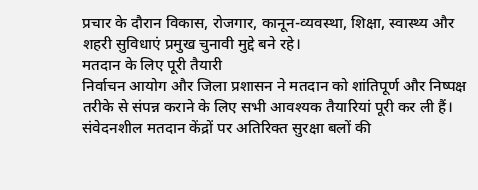प्रचार के दौरान विकास, रोजगार, कानून-व्यवस्था, शिक्षा, स्वास्थ्य और शहरी सुविधाएं प्रमुख चुनावी मुद्दे बने रहे।
मतदान के लिए पूरी तैयारी
निर्वाचन आयोग और जिला प्रशासन ने मतदान को शांतिपूर्ण और निष्पक्ष तरीके से संपन्न कराने के लिए सभी आवश्यक तैयारियां पूरी कर ली हैं। संवेदनशील मतदान केंद्रों पर अतिरिक्त सुरक्षा बलों की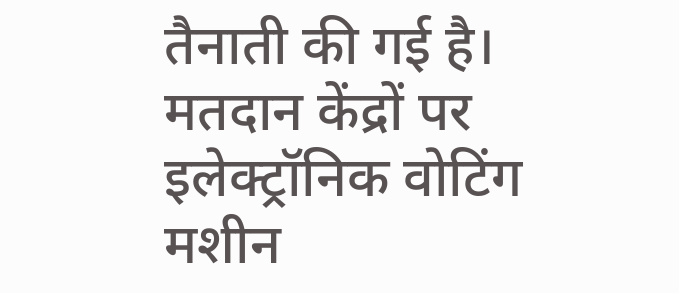तैनाती की गई है।
मतदान केंद्रों पर इलेक्ट्रॉनिक वोटिंग मशीन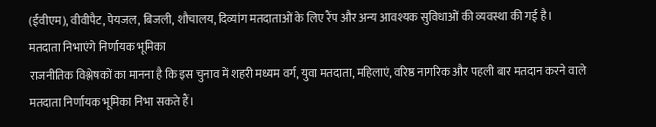(ईवीएम), वीवीपैट, पेयजल, बिजली, शौचालय, दिव्यांग मतदाताओं के लिए रैंप और अन्य आवश्यक सुविधाओं की व्यवस्था की गई है।
मतदाता निभाएंगे निर्णायक भूमिका
राजनीतिक विश्लेषकों का मानना है कि इस चुनाव में शहरी मध्यम वर्ग, युवा मतदाता, महिलाएं, वरिष्ठ नागरिक और पहली बार मतदान करने वाले मतदाता निर्णायक भूमिका निभा सकते हैं।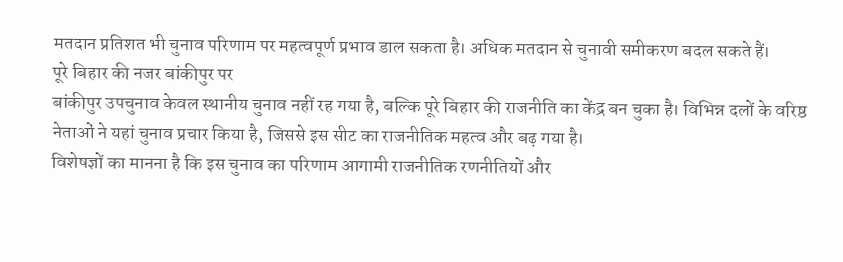मतदान प्रतिशत भी चुनाव परिणाम पर महत्वपूर्ण प्रभाव डाल सकता है। अधिक मतदान से चुनावी समीकरण बदल सकते हैं।
पूरे बिहार की नजर बांकीपुर पर
बांकीपुर उपचुनाव केवल स्थानीय चुनाव नहीं रह गया है, बल्कि पूरे बिहार की राजनीति का केंद्र बन चुका है। विभिन्न दलों के वरिष्ठ नेताओं ने यहां चुनाव प्रचार किया है, जिससे इस सीट का राजनीतिक महत्व और बढ़ गया है।
विशेषज्ञों का मानना है कि इस चुनाव का परिणाम आगामी राजनीतिक रणनीतियों और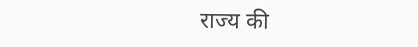राज्य की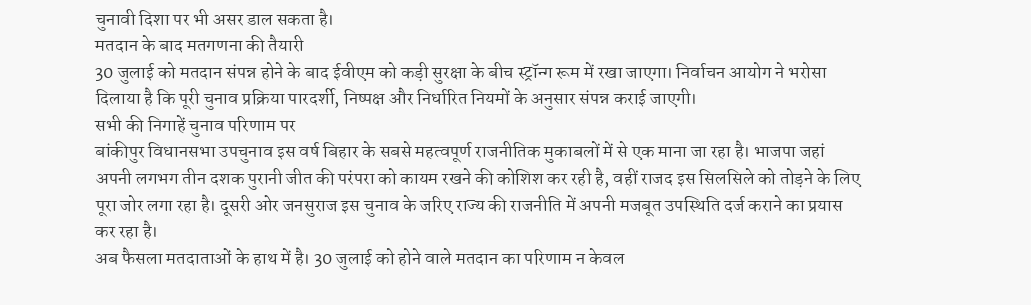चुनावी दिशा पर भी असर डाल सकता है।
मतदान के बाद मतगणना की तैयारी
30 जुलाई को मतदान संपन्न होने के बाद ईवीएम को कड़ी सुरक्षा के बीच स्ट्रॉन्ग रूम में रखा जाएगा। निर्वाचन आयोग ने भरोसा दिलाया है कि पूरी चुनाव प्रक्रिया पारदर्शी, निष्पक्ष और निर्धारित नियमों के अनुसार संपन्न कराई जाएगी।
सभी की निगाहें चुनाव परिणाम पर
बांकीपुर विधानसभा उपचुनाव इस वर्ष बिहार के सबसे महत्वपूर्ण राजनीतिक मुकाबलों में से एक माना जा रहा है। भाजपा जहां अपनी लगभग तीन दशक पुरानी जीत की परंपरा को कायम रखने की कोशिश कर रही है, वहीं राजद इस सिलसिले को तोड़ने के लिए पूरा जोर लगा रहा है। दूसरी ओर जनसुराज इस चुनाव के जरिए राज्य की राजनीति में अपनी मजबूत उपस्थिति दर्ज कराने का प्रयास कर रहा है।
अब फैसला मतदाताओं के हाथ में है। 30 जुलाई को होने वाले मतदान का परिणाम न केवल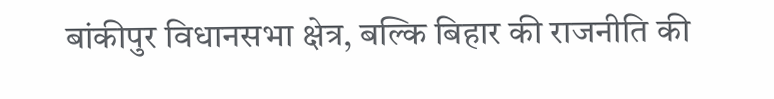बांकीपुर विधानसभा क्षेत्र, बल्कि बिहार की राजनीति की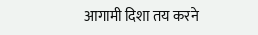आगामी दिशा तय करने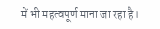में भी महत्वपूर्ण माना जा रहा है।